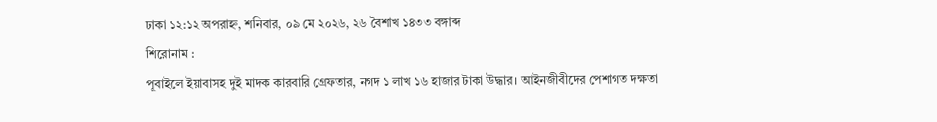ঢাকা ১২:১২ অপরাহ্ন, শনিবার, ০৯ মে ২০২৬, ২৬ বৈশাখ ১৪৩৩ বঙ্গাব্দ
শিরোনাম :
পূবাইলে ইয়াবাসহ দুই মাদক কারবারি গ্রেফতার, নগদ ১ লাখ ১৬ হাজার টাকা উদ্ধার। আইনজীবীদের পেশাগত দক্ষতা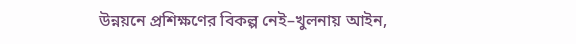উন্নয়নে প্রশিক্ষণের বিকল্প নেই–খুলনায় আইন,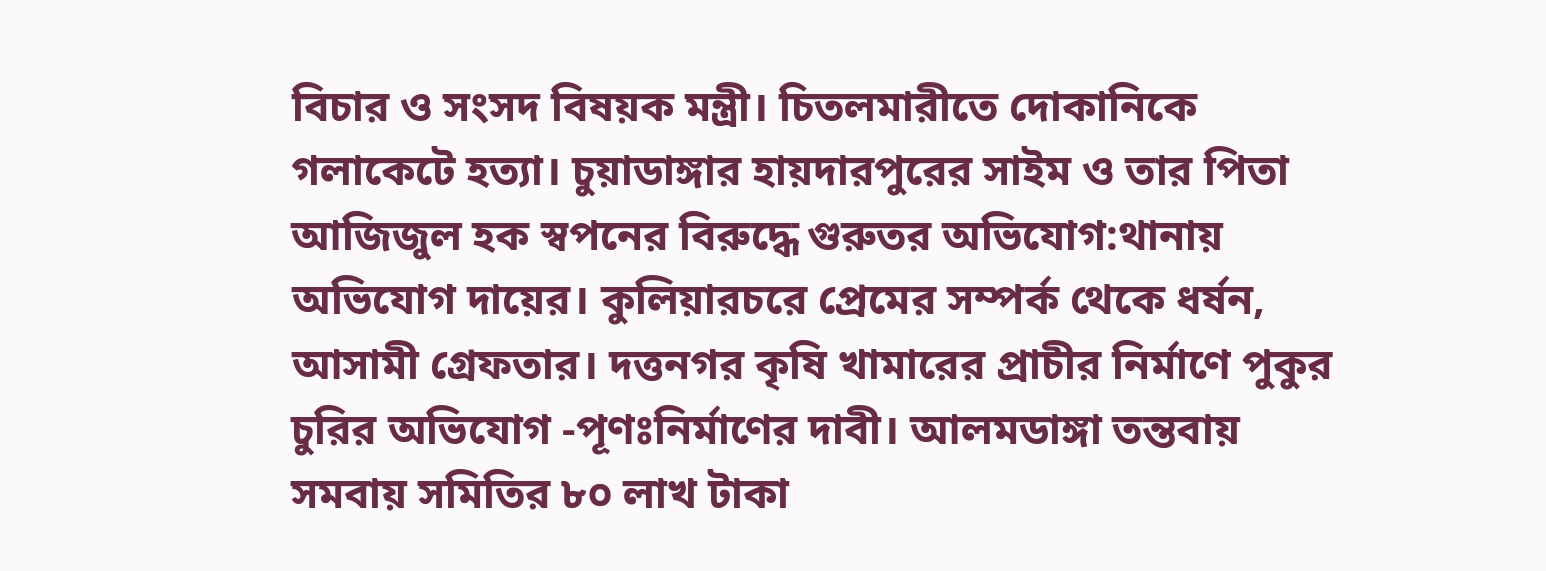বিচার ও সংসদ বিষয়ক মন্ত্রী। চিতলমারীতে দোকানিকে গলাকেটে হত্যা। চুয়াডাঙ্গার হায়দারপুরের সাইম ও তার পিতা আজিজুল হক স্বপনের বিরুদ্ধে গুরুতর অভিযোগ:থানায় অভিযোগ দায়ের। কুলিয়ারচরে প্রেমের সম্পর্ক থেকে ধর্ষন, আসামী গ্রেফতার। দত্তনগর কৃষি খামারের প্রাচীর নির্মাণে পুকুর চুরির অভিযোগ -পূণঃনির্মাণের দাবী। আলমডাঙ্গা তন্তবায় সমবায় সমিতির ৮০ লাখ টাকা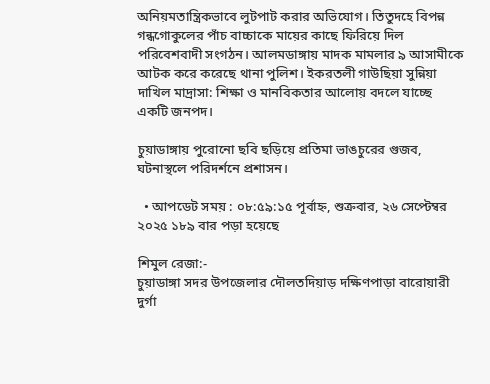অনিয়মতান্ত্রিকভাবে লুটপাট করার অভিযোগ। তিতুদহে বিপন্ন গন্ধগোকুলের পাঁচ বাচ্চাকে মায়ের কাছে ফিরিয়ে দিল পরিবেশবাদী সংগঠন। আলমডাঙ্গায় মাদক মামলার ৯ আসামীকে আটক করে করেছে থানা পুলিশ। ইকরতলী গাউছিয়া সুন্নিয়া দাখিল মাদ্রাসা: শিক্ষা ও মানবিকতার আলোয় বদলে যাচ্ছে একটি জনপদ।

চুয়াডাঙ্গায় পুরোনো ছবি ছড়িয়ে প্রতিমা ভাঙচুরের গুজব, ঘটনাস্থলে পরিদর্শনে প্রশাসন।

  • আপডেট সময় : ০৮:৫৯:১৫ পূর্বাহ্ন, শুক্রবার, ২৬ সেপ্টেম্বর ২০২৫ ১৮৯ বার পড়া হয়েছে

শিমুল রেজা:-
চুয়াডাঙ্গা সদর উপজেলার দৌলতদিয়াড় দক্ষিণপাড়া বারোয়ারী দুর্গা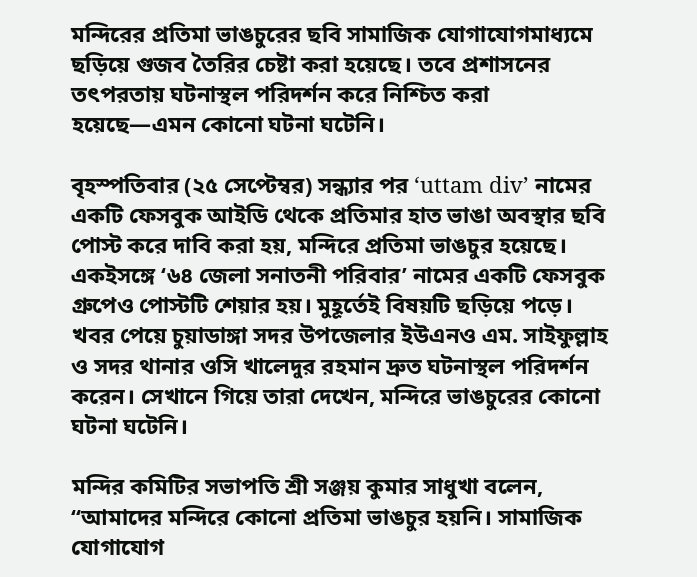মন্দিরের প্রতিমা ভাঙচুরের ছবি সামাজিক যোগাযোগমাধ্যমে ছড়িয়ে গুজব তৈরির চেষ্টা করা হয়েছে। তবে প্রশাসনের তৎপরতায় ঘটনাস্থল পরিদর্শন করে নিশ্চিত করা হয়েছে—এমন কোনো ঘটনা ঘটেনি।

বৃহস্পতিবার (২৫ সেপ্টেম্বর) সন্ধ্যার পর ‘uttam div’ নামের একটি ফেসবুক আইডি থেকে প্রতিমার হাত ভাঙা অবস্থার ছবি পোস্ট করে দাবি করা হয়, মন্দিরে প্রতিমা ভাঙচুর হয়েছে। একইসঙ্গে ‘৬৪ জেলা সনাতনী পরিবার’ নামের একটি ফেসবুক গ্রুপেও পোস্টটি শেয়ার হয়। মুহূর্তেই বিষয়টি ছড়িয়ে পড়ে। খবর পেয়ে চুয়াডাঙ্গা সদর উপজেলার ইউএনও এম. সাইফুল্লাহ ও সদর থানার ওসি খালেদুর রহমান দ্রুত ঘটনাস্থল পরিদর্শন করেন। সেখানে গিয়ে তারা দেখেন, মন্দিরে ভাঙচুরের কোনো ঘটনা ঘটেনি।

মন্দির কমিটির সভাপতি শ্রী সঞ্জয় কুমার সাধুখা বলেন, “আমাদের মন্দিরে কোনো প্রতিমা ভাঙচুর হয়নি। সামাজিক যোগাযোগ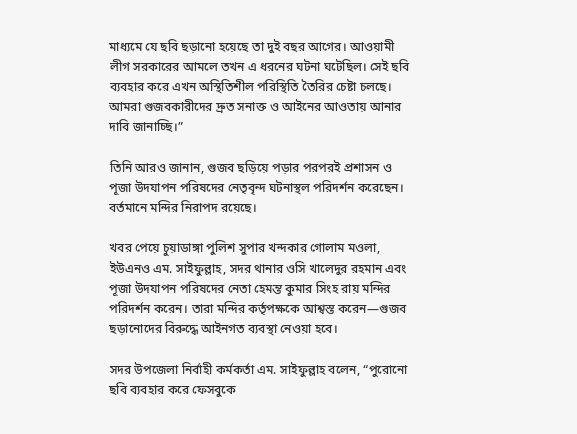মাধ্যমে যে ছবি ছড়ানো হয়েছে তা দুই বছর আগের। আওয়ামী লীগ সরকারের আমলে তখন এ ধরনের ঘটনা ঘটেছিল। সেই ছবি ব্যবহার করে এখন অস্থিতিশীল পরিস্থিতি তৈরির চেষ্টা চলছে। আমরা গুজবকারীদের দ্রুত সনাক্ত ও আইনের আওতায় আনার দাবি জানাচ্ছি।”

তিনি আরও জানান, গুজব ছড়িয়ে পড়ার পরপরই প্রশাসন ও পূজা উদযাপন পরিষদের নেতৃবৃন্দ ঘটনাস্থল পরিদর্শন করেছেন। বর্তমানে মন্দির নিরাপদ রয়েছে।

খবর পেয়ে চুয়াডাঙ্গা পুলিশ সুপার খন্দকার গোলাম মওলা, ইউএনও এম. সাইফুল্লাহ, সদর থানার ওসি খালেদুর রহমান এবং পূজা উদযাপন পরিষদের নেতা হেমন্ত কুমার সিংহ রায় মন্দির পরিদর্শন করেন। তারা মন্দির কর্তৃপক্ষকে আশ্বস্ত করেন—গুজব ছড়ানোদের বিরুদ্ধে আইনগত ব্যবস্থা নেওয়া হবে।

সদর উপজেলা নির্বাহী কর্মকর্তা এম. সাইফুল্লাহ বলেন, “পুরোনো ছবি ব্যবহার করে ফেসবুকে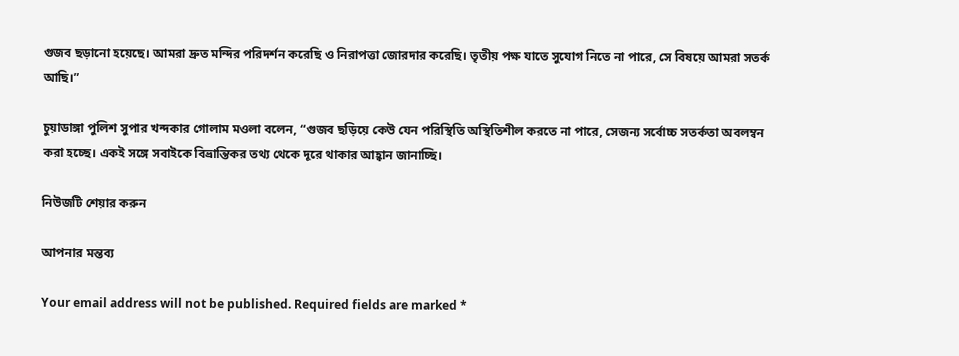গুজব ছড়ানো হয়েছে। আমরা দ্রুত মন্দির পরিদর্শন করেছি ও নিরাপত্তা জোরদার করেছি। তৃতীয় পক্ষ যাতে সুযোগ নিতে না পারে, সে বিষয়ে আমরা সতর্ক আছি।”

চুয়াডাঙ্গা পুলিশ সুপার খন্দকার গোলাম মওলা বলেন, “গুজব ছড়িয়ে কেউ যেন পরিস্থিতি অস্থিতিশীল করতে না পারে, সেজন্য সর্বোচ্চ সতর্কতা অবলম্বন করা হচ্ছে। একই সঙ্গে সবাইকে বিভ্রান্তিকর তথ্য থেকে দূরে থাকার আহ্বান জানাচ্ছি।

নিউজটি শেয়ার করুন

আপনার মন্তব্য

Your email address will not be published. Required fields are marked *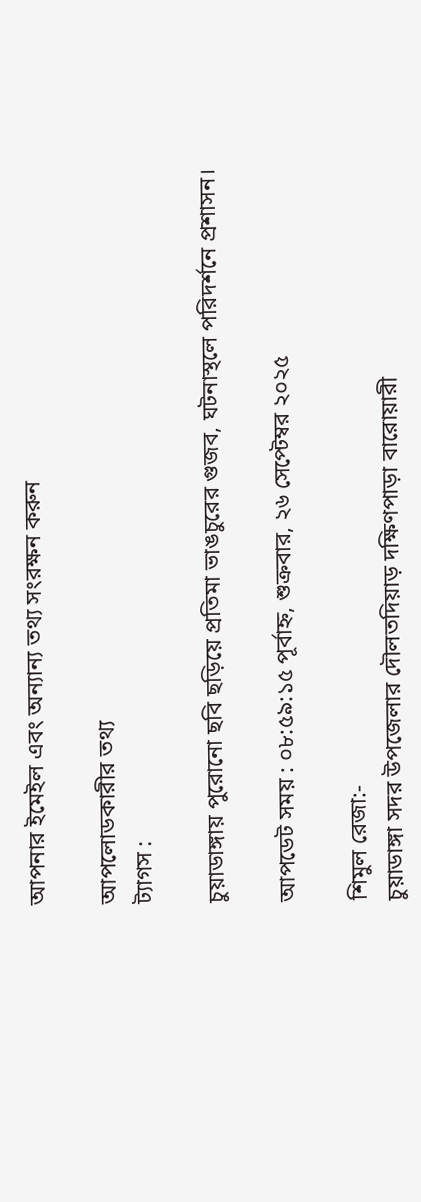আপনার ইমেইল এবং অন্যান্য তথ্য সংরক্ষন করুন

আপলোডকারীর তথ্য
ট্যাগস :

চুয়াডাঙ্গায় পুরোনো ছবি ছড়িয়ে প্রতিমা ভাঙচুরের গুজব, ঘটনাস্থলে পরিদর্শনে প্রশাসন।

আপডেট সময় : ০৮:৫৯:১৫ পূর্বাহ্ন, শুক্রবার, ২৬ সেপ্টেম্বর ২০২৫

শিমুল রেজা:-
চুয়াডাঙ্গা সদর উপজেলার দৌলতদিয়াড় দক্ষিণপাড়া বারোয়ারী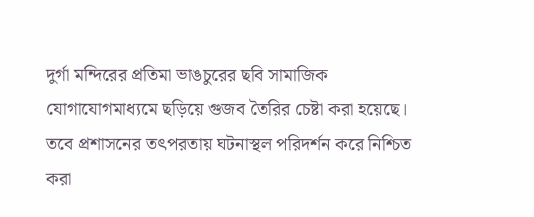দুর্গা মন্দিরের প্রতিমা ভাঙচুরের ছবি সামাজিক যোগাযোগমাধ্যমে ছড়িয়ে গুজব তৈরির চেষ্টা করা হয়েছে। তবে প্রশাসনের তৎপরতায় ঘটনাস্থল পরিদর্শন করে নিশ্চিত করা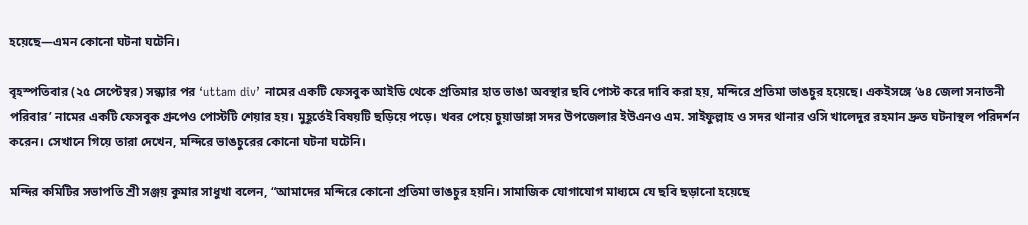হয়েছে—এমন কোনো ঘটনা ঘটেনি।

বৃহস্পতিবার (২৫ সেপ্টেম্বর) সন্ধ্যার পর ‘uttam div’ নামের একটি ফেসবুক আইডি থেকে প্রতিমার হাত ভাঙা অবস্থার ছবি পোস্ট করে দাবি করা হয়, মন্দিরে প্রতিমা ভাঙচুর হয়েছে। একইসঙ্গে ‘৬৪ জেলা সনাতনী পরিবার’ নামের একটি ফেসবুক গ্রুপেও পোস্টটি শেয়ার হয়। মুহূর্তেই বিষয়টি ছড়িয়ে পড়ে। খবর পেয়ে চুয়াডাঙ্গা সদর উপজেলার ইউএনও এম. সাইফুল্লাহ ও সদর থানার ওসি খালেদুর রহমান দ্রুত ঘটনাস্থল পরিদর্শন করেন। সেখানে গিয়ে তারা দেখেন, মন্দিরে ভাঙচুরের কোনো ঘটনা ঘটেনি।

মন্দির কমিটির সভাপতি শ্রী সঞ্জয় কুমার সাধুখা বলেন, “আমাদের মন্দিরে কোনো প্রতিমা ভাঙচুর হয়নি। সামাজিক যোগাযোগ মাধ্যমে যে ছবি ছড়ানো হয়েছে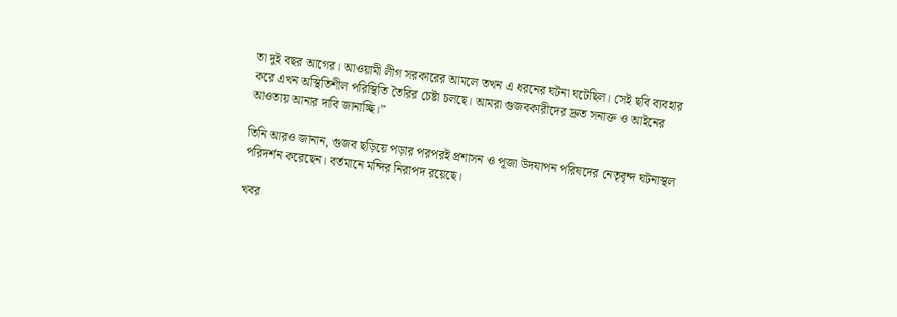তা দুই বছর আগের। আওয়ামী লীগ সরকারের আমলে তখন এ ধরনের ঘটনা ঘটেছিল। সেই ছবি ব্যবহার করে এখন অস্থিতিশীল পরিস্থিতি তৈরির চেষ্টা চলছে। আমরা গুজবকারীদের দ্রুত সনাক্ত ও আইনের আওতায় আনার দাবি জানাচ্ছি।”

তিনি আরও জানান, গুজব ছড়িয়ে পড়ার পরপরই প্রশাসন ও পূজা উদযাপন পরিষদের নেতৃবৃন্দ ঘটনাস্থল পরিদর্শন করেছেন। বর্তমানে মন্দির নিরাপদ রয়েছে।

খবর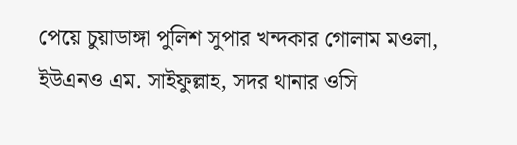পেয়ে চুয়াডাঙ্গা পুলিশ সুপার খন্দকার গোলাম মওলা, ইউএনও এম. সাইফুল্লাহ, সদর থানার ওসি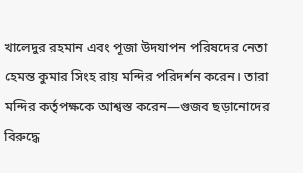খালেদুর রহমান এবং পূজা উদযাপন পরিষদের নেতা হেমন্ত কুমার সিংহ রায় মন্দির পরিদর্শন করেন। তারা মন্দির কর্তৃপক্ষকে আশ্বস্ত করেন—গুজব ছড়ানোদের বিরুদ্ধে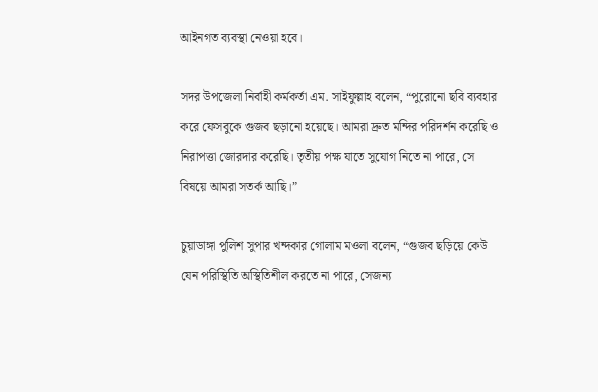আইনগত ব্যবস্থা নেওয়া হবে।

সদর উপজেলা নির্বাহী কর্মকর্তা এম. সাইফুল্লাহ বলেন, “পুরোনো ছবি ব্যবহার করে ফেসবুকে গুজব ছড়ানো হয়েছে। আমরা দ্রুত মন্দির পরিদর্শন করেছি ও নিরাপত্তা জোরদার করেছি। তৃতীয় পক্ষ যাতে সুযোগ নিতে না পারে, সে বিষয়ে আমরা সতর্ক আছি।”

চুয়াডাঙ্গা পুলিশ সুপার খন্দকার গোলাম মওলা বলেন, “গুজব ছড়িয়ে কেউ যেন পরিস্থিতি অস্থিতিশীল করতে না পারে, সেজন্য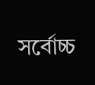সর্বোচ্চ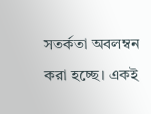সতর্কতা অবলম্বন করা হচ্ছে। একই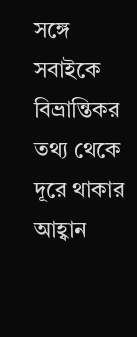সঙ্গে সবাইকে বিভ্রান্তিকর তথ্য থেকে দূরে থাকার আহ্বান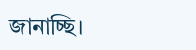জানাচ্ছি।